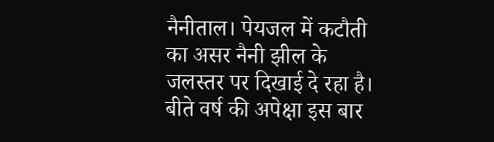नैनीताल। पेयजल में कटौती का असर नैनी झील के जलस्तर पर दिखाई दे रहा है। बीते वर्ष की अपेक्षा इस बार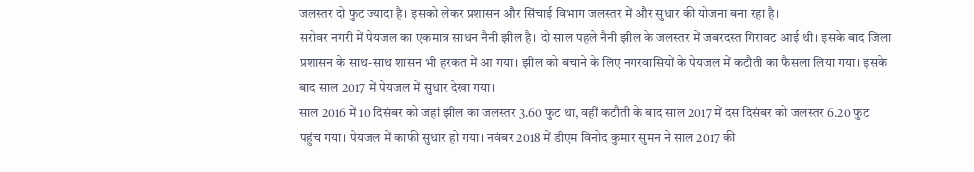जलस्तर दो फुट ज्यादा है। इसको लेकर प्रशासन और सिंचाई विभाग जलस्तर में और सुधार की योजना बना रहा है।
सरोवर नगरी में पेयजल का एकमात्र साधन नैनी झील है। दो साल पहले नैनी झील के जलस्तर में जबरदस्त गिरावट आई थी। इसके बाद जिला प्रशासन के साथ-साथ शासन भी हरकत में आ गया। झील को बचाने के लिए नगरवासियों के पेयजल में कटौती का फैसला लिया गया। इसके बाद साल 2017 में पेयजल में सुधार देखा गया।
साल 2016 में 10 दिसंबर को जहां झील का जलस्तर 3.60 फुट था, वहीं कटौती के बाद साल 2017 में दस दिसंबर को जलस्तर 6.20 फुट पहुंच गया। पेयजल में काफी सुधार हो गया। नवंबर 2018 में डीएम विनोद कुमार सुमन ने साल 2017 की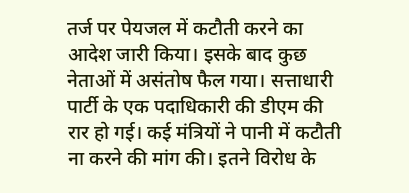तर्ज पर पेयजल में कटौती करने का आदेश जारी किया। इसके बाद कुछ नेताओं में असंतोष फैल गया। सत्ताधारी पार्टी के एक पदाधिकारी की डीएम की रार हो गई। कई मंत्रियों ने पानी में कटौती ना करने की मांग की। इतने विरोध के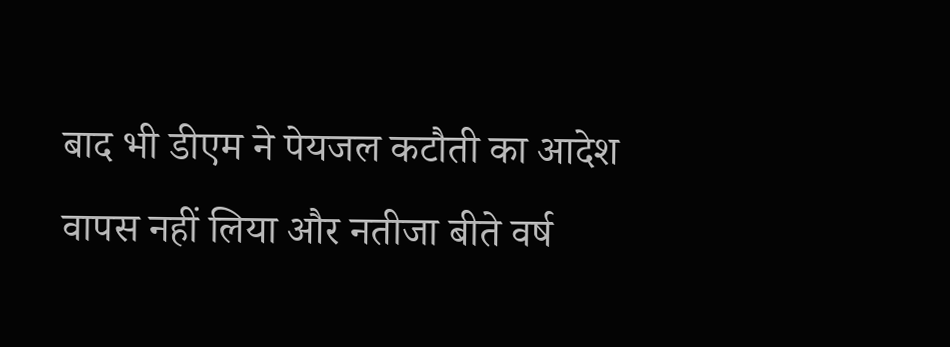बाद भी डीएम ने पेयजल कटौती का आदेश वापस नहीं लिया और नतीजा बीते वर्ष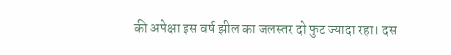की अपेक्षा इस वर्ष झील का जलस्तर दो फुट ज्यादा रहा। दस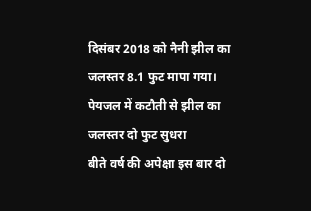दिसंबर 2018 को नैनी झील का जलस्तर 8.1 फुट मापा गया।
पेयजल में कटौती से झील का जलस्तर दो फुट सुधरा
बीते वर्ष की अपेक्षा इस बार दो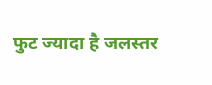फुट ज्यादा है जलस्तर